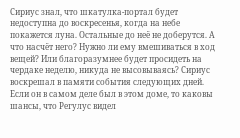Сириус знал, что шкатулка-портал будет недоступна до воскресенья, когда на небе покажется луна. Остальные до неё не доберутся. А что насчёт него? Нужно ли ему вмешиваться в ход вещей? Или благоразумнее будет просидеть на чердаке неделю, никуда не высовываясь? Сириус воскрешал в памяти события следующих дней. Если он в самом деле был в этом доме, то каковы шансы, что Регулус видел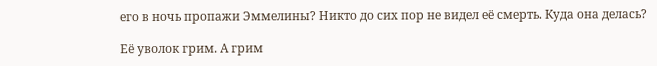его в ночь пропажи Эммелины? Никто до сих пор не видел её смерть. Куда она делась?

Её уволок грим. А грим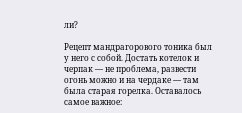ли?

Рецепт мандрагорового тоника был у него с собой. Достать котелок и черпак — не проблема, развести огонь можно и на чердаке — там была старая горелка. Оставалось самое важное: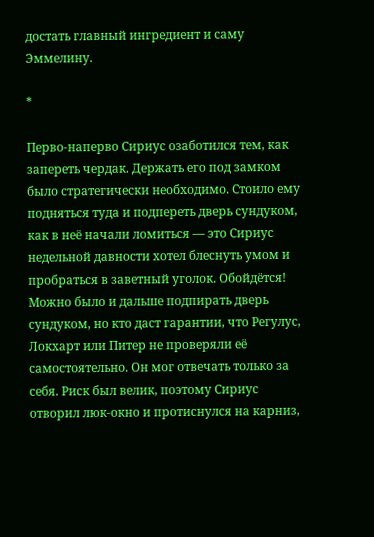достать главный ингредиент и саму Эммелину.

*

Перво-наперво Сириус озаботился тем, как запереть чердак. Держать его под замком было стратегически необходимо. Стоило ему подняться туда и подпереть дверь сундуком, как в неё начали ломиться — это Сириус недельной давности хотел блеснуть умом и пробраться в заветный уголок. Обойдётся! Можно было и дальше подпирать дверь сундуком, но кто даст гарантии, что Регулус, Локхарт или Питер не проверяли её самостоятельно. Он мог отвечать только за себя. Риск был велик, поэтому Сириус отворил люк-окно и протиснулся на карниз,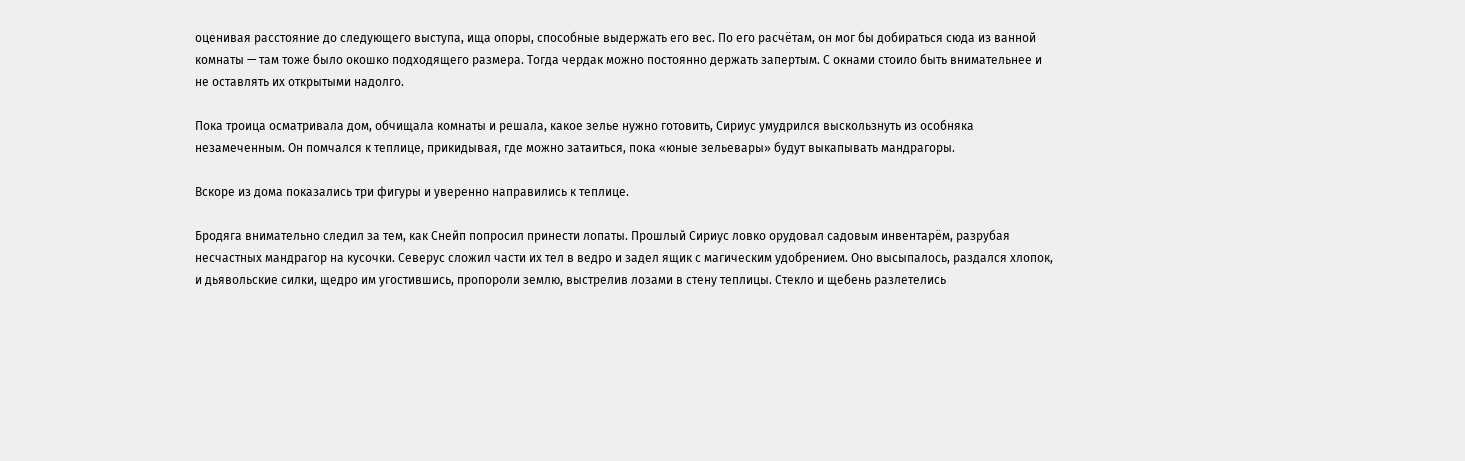оценивая расстояние до следующего выступа, ища опоры, способные выдержать его вес. По его расчётам, он мог бы добираться сюда из ванной комнаты — там тоже было окошко подходящего размера. Тогда чердак можно постоянно держать запертым. С окнами стоило быть внимательнее и не оставлять их открытыми надолго.

Пока троица осматривала дом, обчищала комнаты и решала, какое зелье нужно готовить, Сириус умудрился выскользнуть из особняка незамеченным. Он помчался к теплице, прикидывая, где можно затаиться, пока «юные зельевары» будут выкапывать мандрагоры.

Вскоре из дома показались три фигуры и уверенно направились к теплице.

Бродяга внимательно следил за тем, как Снейп попросил принести лопаты. Прошлый Сириус ловко орудовал садовым инвентарём, разрубая несчастных мандрагор на кусочки. Северус сложил части их тел в ведро и задел ящик с магическим удобрением. Оно высыпалось, раздался хлопок, и дьявольские силки, щедро им угостившись, пропороли землю, выстрелив лозами в стену теплицы. Стекло и щебень разлетелись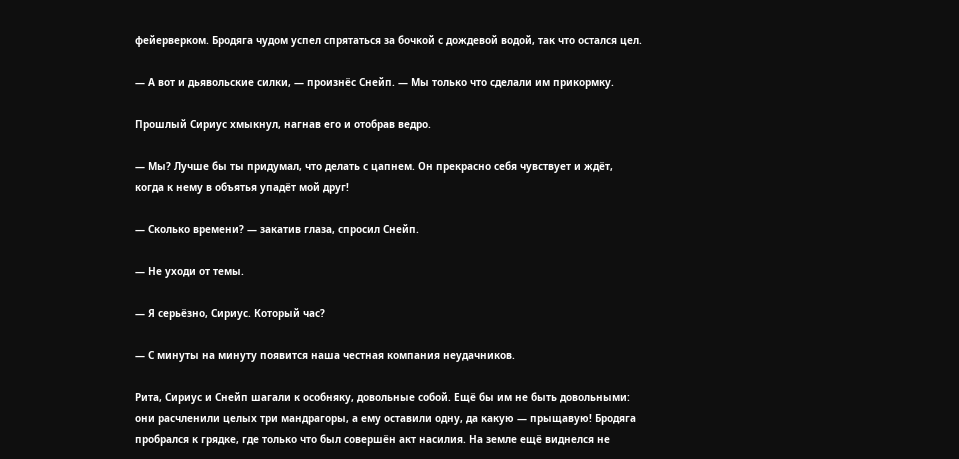фейерверком. Бродяга чудом успел спрятаться за бочкой с дождевой водой, так что остался цел.

— А вот и дьявольские силки, — произнёс Снейп. — Мы только что сделали им прикормку.

Прошлый Сириус хмыкнул, нагнав его и отобрав ведро.

— Мы? Лучше бы ты придумал, что делать с цапнем. Он прекрасно себя чувствует и ждёт, когда к нему в объятья упадёт мой друг!

— Сколько времени? — закатив глаза, спросил Снейп.

— Не уходи от темы.

— Я серьёзно, Сириус. Который час?

— С минуты на минуту появится наша честная компания неудачников.

Рита, Сириус и Снейп шагали к особняку, довольные собой. Ещё бы им не быть довольными: они расчленили целых три мандрагоры, а ему оставили одну, да какую — прыщавую! Бродяга пробрался к грядке, где только что был совершён акт насилия. На земле ещё виднелся не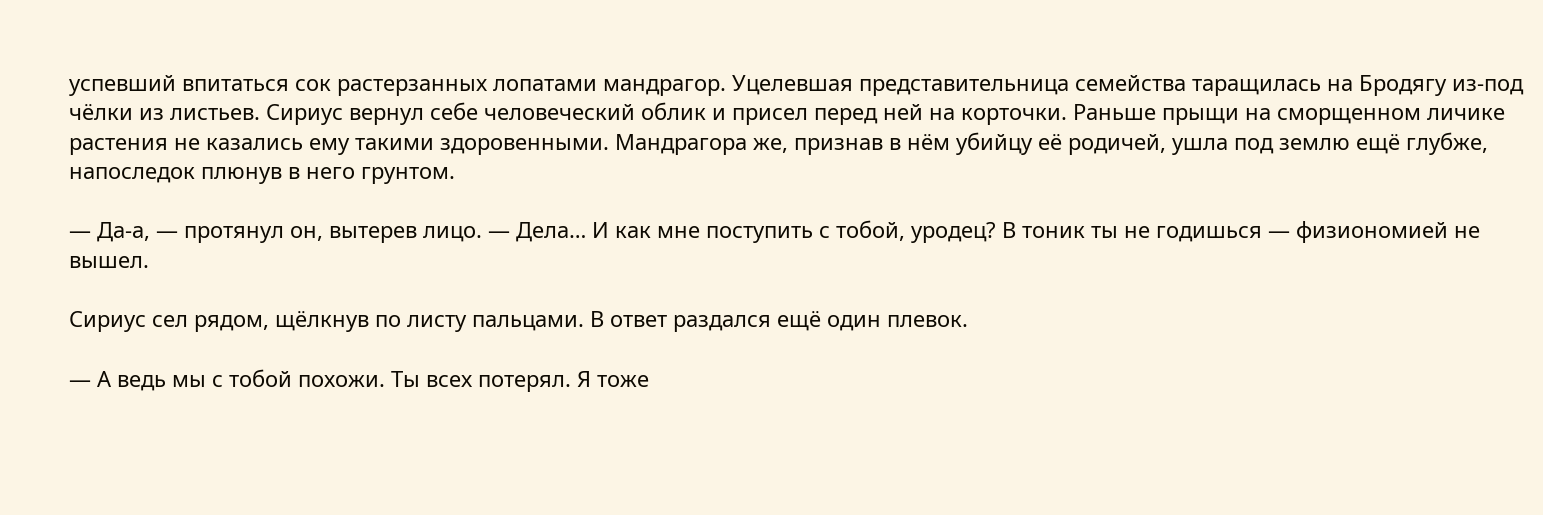успевший впитаться сок растерзанных лопатами мандрагор. Уцелевшая представительница семейства таращилась на Бродягу из-под чёлки из листьев. Сириус вернул себе человеческий облик и присел перед ней на корточки. Раньше прыщи на сморщенном личике растения не казались ему такими здоровенными. Мандрагора же, признав в нём убийцу её родичей, ушла под землю ещё глубже, напоследок плюнув в него грунтом.

— Да-а, — протянул он, вытерев лицо. — Дела… И как мне поступить с тобой, уродец? В тоник ты не годишься — физиономией не вышел.

Сириус сел рядом, щёлкнув по листу пальцами. В ответ раздался ещё один плевок.

— А ведь мы с тобой похожи. Ты всех потерял. Я тоже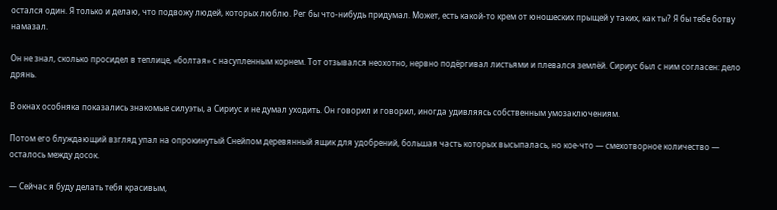остался один. Я только и делаю, что подвожу людей, которых люблю. Рег бы что-нибудь придумал. Может, есть какой-то крем от юношеских прыщей у таких, как ты? Я бы тебе ботву намазал.

Он не знал, сколько просидел в теплице, «болтая» с насупленным корнем. Тот отзывался неохотно, нервно подёргивал листьями и плевался землёй. Сириус был с ним согласен: дело дрянь.

В окнах особняка показались знакомые силуэты, а Сириус и не думал уходить. Он говорил и говорил, иногда удивляясь собственным умозаключениям.

Потом его блуждающий взгляд упал на опрокинутый Снейпом деревянный ящик для удобрений, большая часть которых высыпалась, но кое-что — смехотворное количество — осталось между досок.

— Сейчас я буду делать тебя красивым,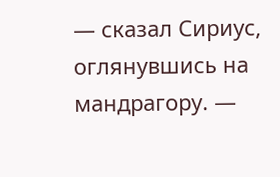— сказал Сириус, оглянувшись на мандрагору. —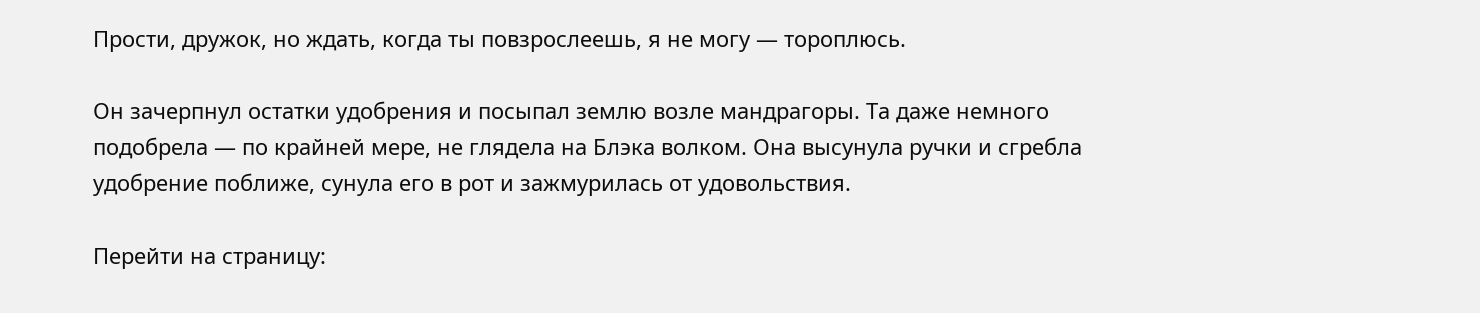Прости, дружок, но ждать, когда ты повзрослеешь, я не могу — тороплюсь.

Он зачерпнул остатки удобрения и посыпал землю возле мандрагоры. Та даже немного подобрела — по крайней мере, не глядела на Блэка волком. Она высунула ручки и сгребла удобрение поближе, сунула его в рот и зажмурилась от удовольствия.

Перейти на страницу: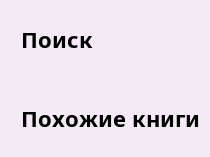Поиск

Похожие книги